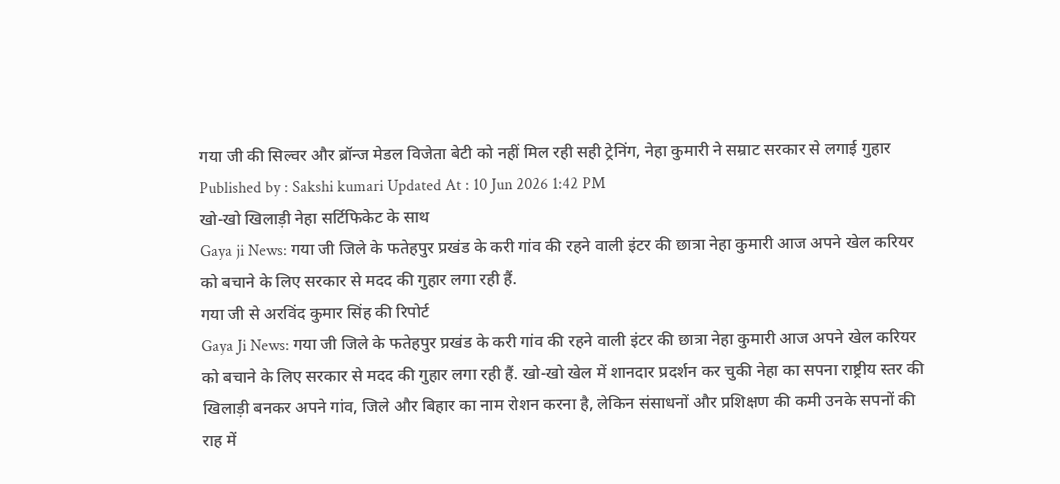गया जी की सिल्वर और ब्रॉन्ज मेडल विजेता बेटी को नहीं मिल रही सही ट्रेनिंग, नेहा कुमारी ने सम्राट सरकार से लगाई गुहार
Published by : Sakshi kumari Updated At : 10 Jun 2026 1:42 PM
खो-खो खिलाड़ी नेहा सर्टिफिकेट के साथ
Gaya ji News: गया जी जिले के फतेहपुर प्रखंड के करी गांव की रहने वाली इंटर की छात्रा नेहा कुमारी आज अपने खेल करियर को बचाने के लिए सरकार से मदद की गुहार लगा रही हैं.
गया जी से अरविंद कुमार सिंह की रिपोर्ट
Gaya Ji News: गया जी जिले के फतेहपुर प्रखंड के करी गांव की रहने वाली इंटर की छात्रा नेहा कुमारी आज अपने खेल करियर को बचाने के लिए सरकार से मदद की गुहार लगा रही हैं. खो-खो खेल में शानदार प्रदर्शन कर चुकी नेहा का सपना राष्ट्रीय स्तर की खिलाड़ी बनकर अपने गांव, जिले और बिहार का नाम रोशन करना है, लेकिन संसाधनों और प्रशिक्षण की कमी उनके सपनों की राह में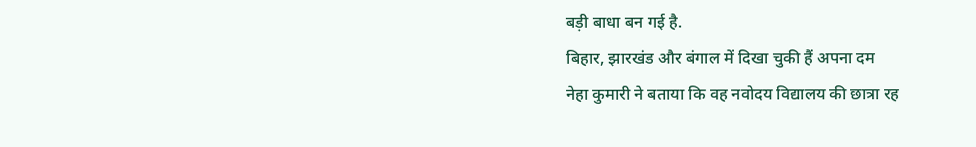बड़ी बाधा बन गई है.
बिहार, झारखंड और बंगाल में दिखा चुकी हैं अपना दम
नेहा कुमारी ने बताया कि वह नवोदय विद्यालय की छात्रा रह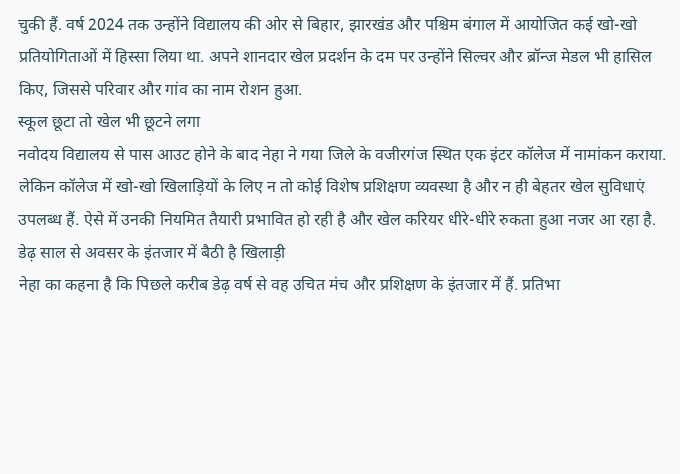चुकी हैं. वर्ष 2024 तक उन्होंने विद्यालय की ओर से बिहार, झारखंड और पश्चिम बंगाल में आयोजित कई खो-खो प्रतियोगिताओं में हिस्सा लिया था. अपने शानदार खेल प्रदर्शन के दम पर उन्होंने सिल्वर और ब्रॉन्ज मेडल भी हासिल किए, जिससे परिवार और गांव का नाम रोशन हुआ.
स्कूल छूटा तो खेल भी छूटने लगा
नवोदय विद्यालय से पास आउट होने के बाद नेहा ने गया जिले के वजीरगंज स्थित एक इंटर कॉलेज में नामांकन कराया. लेकिन कॉलेज में खो-खो खिलाड़ियों के लिए न तो कोई विशेष प्रशिक्षण व्यवस्था है और न ही बेहतर खेल सुविधाएं उपलब्ध हैं. ऐसे में उनकी नियमित तैयारी प्रभावित हो रही है और खेल करियर धीरे-धीरे रुकता हुआ नजर आ रहा है.
डेढ़ साल से अवसर के इंतजार में बैठी है खिलाड़ी
नेहा का कहना है कि पिछले करीब डेढ़ वर्ष से वह उचित मंच और प्रशिक्षण के इंतजार में हैं. प्रतिभा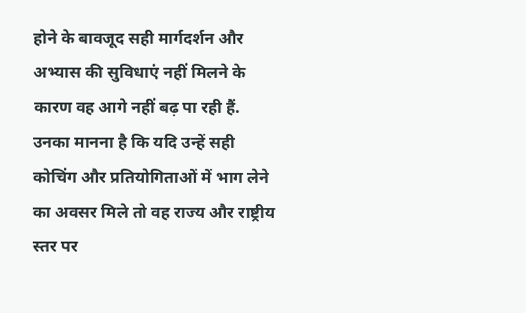होने के बावजूद सही मार्गदर्शन और अभ्यास की सुविधाएं नहीं मिलने के कारण वह आगे नहीं बढ़ पा रही हैं. उनका मानना है कि यदि उन्हें सही कोचिंग और प्रतियोगिताओं में भाग लेने का अवसर मिले तो वह राज्य और राष्ट्रीय स्तर पर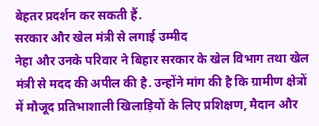बेहतर प्रदर्शन कर सकती हैं.
सरकार और खेल मंत्री से लगाई उम्मीद
नेहा और उनके परिवार ने बिहार सरकार के खेल विभाग तथा खेल मंत्री से मदद की अपील की है. उन्होंने मांग की है कि ग्रामीण क्षेत्रों में मौजूद प्रतिभाशाली खिलाड़ियों के लिए प्रशिक्षण, मैदान और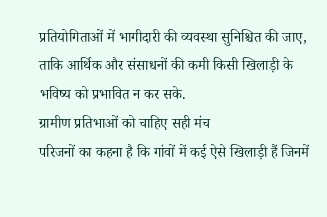प्रतियोगिताओं में भागीदारी की व्यवस्था सुनिश्चित की जाए, ताकि आर्थिक और संसाधनों की कमी किसी खिलाड़ी के भविष्य को प्रभावित न कर सके.
ग्रामीण प्रतिभाओं को चाहिए सही मंच
परिजनों का कहना है कि गांवों में कई ऐसे खिलाड़ी हैं जिनमें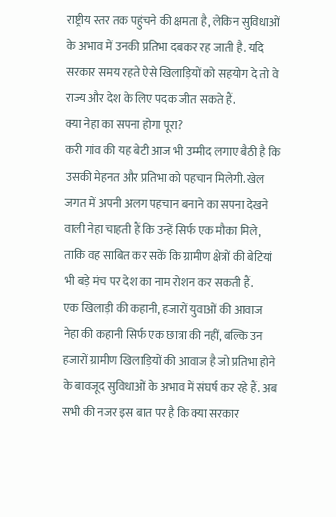राष्ट्रीय स्तर तक पहुंचने की क्षमता है, लेकिन सुविधाओं के अभाव में उनकी प्रतिभा दबकर रह जाती है. यदि सरकार समय रहते ऐसे खिलाड़ियों को सहयोग दे तो वे राज्य और देश के लिए पदक जीत सकते हैं.
क्या नेहा का सपना होगा पूरा?
करी गांव की यह बेटी आज भी उम्मीद लगाए बैठी है कि उसकी मेहनत और प्रतिभा को पहचान मिलेगी. खेल जगत में अपनी अलग पहचान बनाने का सपना देखने वाली नेहा चाहती हैं कि उन्हें सिर्फ एक मौका मिले, ताकि वह साबित कर सकें कि ग्रामीण क्षेत्रों की बेटियां भी बड़े मंच पर देश का नाम रोशन कर सकती हैं.
एक खिलाड़ी की कहानी, हजारों युवाओं की आवाज
नेहा की कहानी सिर्फ एक छात्रा की नहीं, बल्कि उन हजारों ग्रामीण खिलाड़ियों की आवाज है जो प्रतिभा होने के बावजूद सुविधाओं के अभाव में संघर्ष कर रहे हैं. अब सभी की नजर इस बात पर है कि क्या सरकार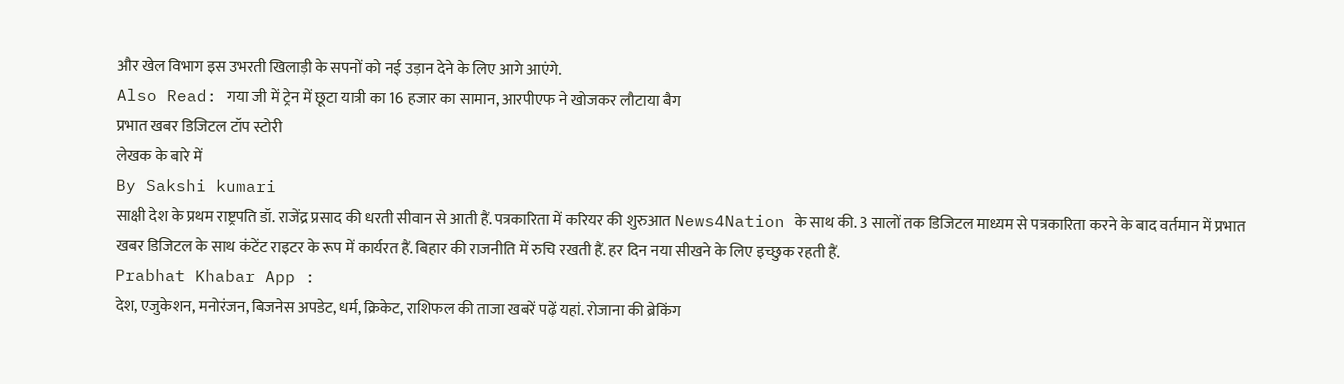और खेल विभाग इस उभरती खिलाड़ी के सपनों को नई उड़ान देने के लिए आगे आएंगे.
Also Read: गया जी में ट्रेन में छूटा यात्री का 16 हजार का सामान, आरपीएफ ने खोजकर लौटाया बैग
प्रभात खबर डिजिटल टॉप स्टोरी
लेखक के बारे में
By Sakshi kumari
साक्षी देश के प्रथम राष्ट्रपति डॉ. राजेंद्र प्रसाद की धरती सीवान से आती हैं. पत्रकारिता में करियर की शुरुआत News4Nation के साथ की. 3 सालों तक डिजिटल माध्यम से पत्रकारिता करने के बाद वर्तमान में प्रभात खबर डिजिटल के साथ कंटेंट राइटर के रूप में कार्यरत हैं. बिहार की राजनीति में रुचि रखती हैं. हर दिन नया सीखने के लिए इच्छुक रहती हैं.
Prabhat Khabar App :
देश, एजुकेशन, मनोरंजन, बिजनेस अपडेट, धर्म, क्रिकेट, राशिफल की ताजा खबरें पढ़ें यहां. रोजाना की ब्रेकिंग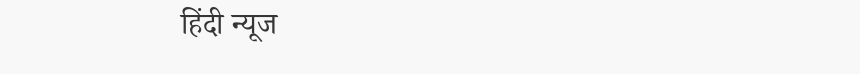हिंदी न्यूज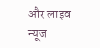और लाइव न्यूज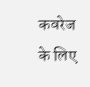कवरेज के लिए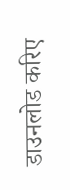डाउनलोड करिए